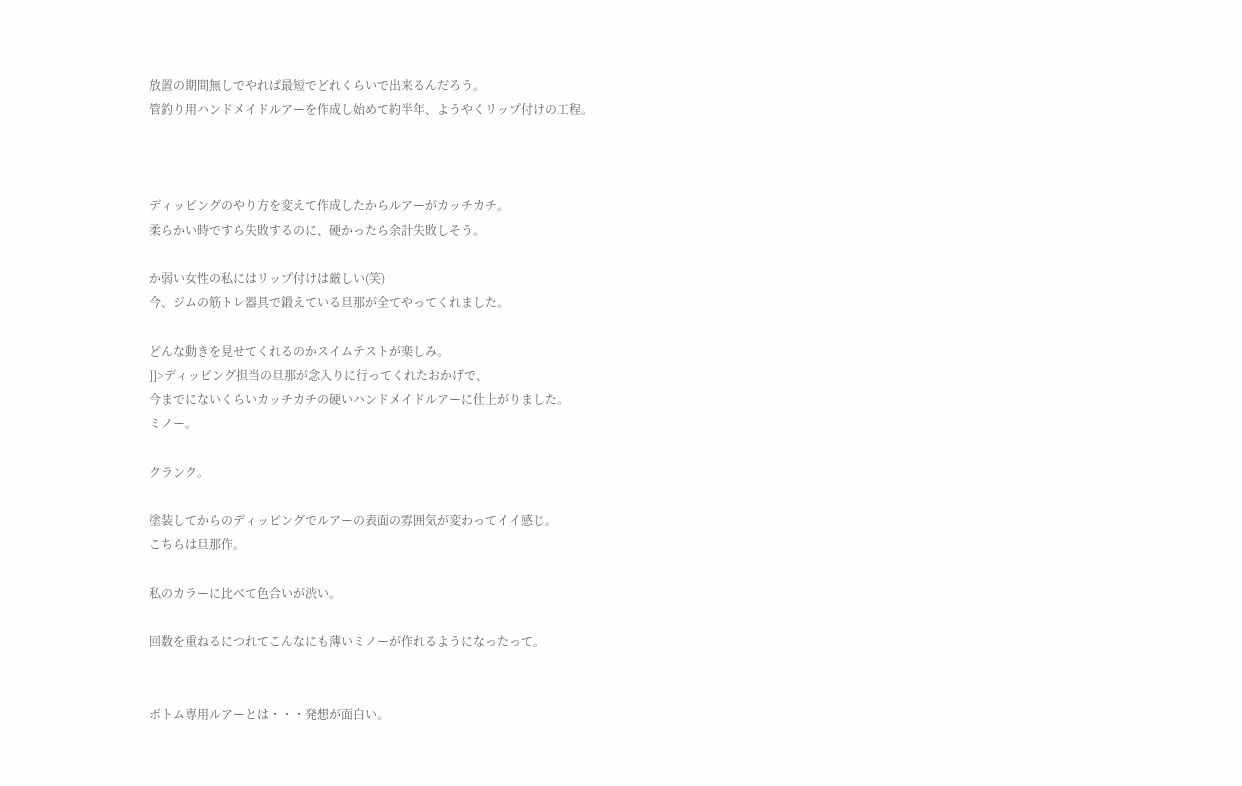放置の期間無しでやれば最短でどれくらいで出来るんだろう。
管釣り用ハンドメイドルアーを作成し始めて約半年、ようやくリップ付けの工程。



ディッピングのやり方を変えて作成したからルアーがカッチカチ。
柔らかい時ですら失敗するのに、硬かったら余計失敗しそう。

か弱い女性の私にはリップ付けは厳しい(笑)
今、ジムの筋トレ器具で鍛えている旦那が全てやってくれました。

どんな動きを見せてくれるのかスイムテストが楽しみ。
]]>ディッピング担当の旦那が念入りに行ってくれたおかげで、
今までにないくらいカッチカチの硬いハンドメイドルアーに仕上がりました。
ミノー。

クランク。

塗装してからのディッピングでルアーの表面の雰囲気が変わってイイ感じ。
こちらは旦那作。

私のカラーに比べて色合いが渋い。

回数を重ねるにつれてこんなにも薄いミノーが作れるようになったって。


ボトム専用ルアーとは・・・発想が面白い。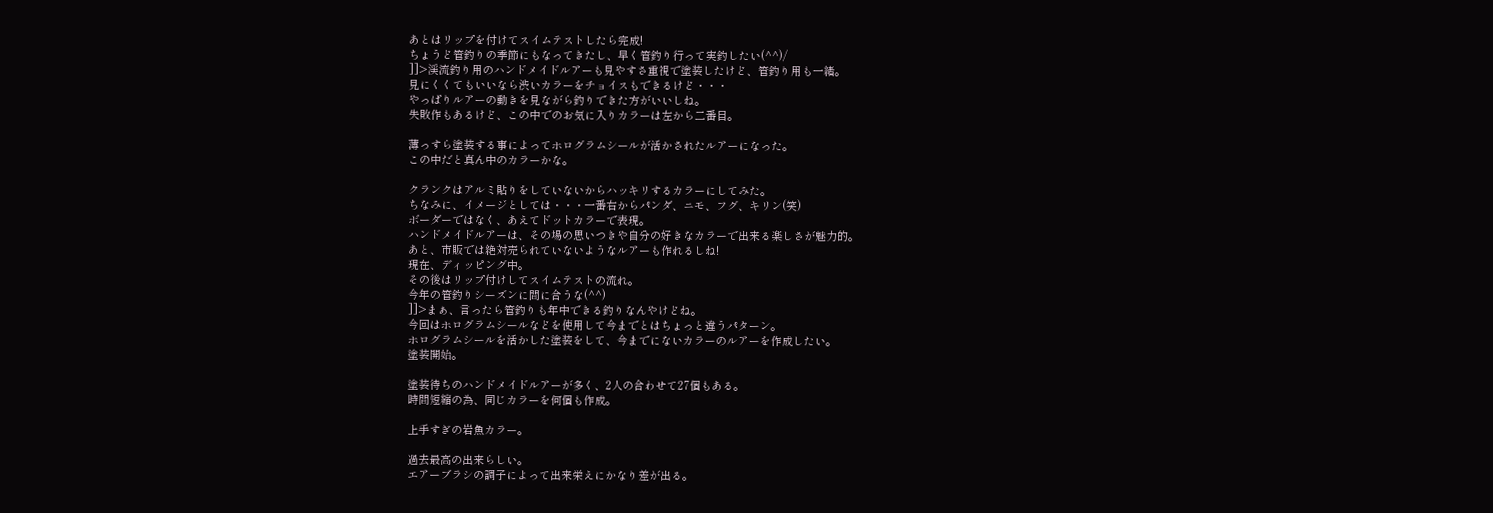あとはリップを付けてスイムテストしたら完成!
ちょうど管釣りの季節にもなってきたし、早く管釣り行って実釣したい(^^)/
]]>渓流釣り用のハンドメイドルアーも見やすさ重視で塗装したけど、管釣り用も一緒。
見にくくてもいいなら渋いカラーをチョイスもできるけど・・・
やっぱりルアーの動きを見ながら釣りできた方がいいしね。
失敗作もあるけど、この中でのお気に入りカラーは左から二番目。

薄っすら塗装する事によってホログラムシールが活かされたルアーになった。
この中だと真ん中のカラーかな。

クランクはアルミ貼りをしていないからハッキリするカラーにしてみた。
ちなみに、イメージとしては・・・一番右からパンダ、ニモ、フグ、キリン(笑)
ボーダーではなく、あえてドットカラーで表現。
ハンドメイドルアーは、その場の思いつきや自分の好きなカラーで出来る楽しさが魅力的。
あと、市販では絶対売られていないようなルアーも作れるしね!
現在、ディッピング中。
その後はリップ付けしてスイムテストの流れ。
今年の管釣りシーズンに間に合うな(^^)
]]>まぁ、言ったら管釣りも年中できる釣りなんやけどね。
今回はホログラムシールなどを使用して今までとはちょっと違うパターン。
ホログラムシールを活かした塗装をして、今までにないカラーのルアーを作成したい。
塗装開始。

塗装待ちのハンドメイドルアーが多く、2人の合わせて27個もある。
時間短縮の為、同じカラーを何個も作成。

上手すぎの岩魚カラー。

過去最高の出来らしい。
エアーブラシの調子によって出来栄えにかなり差が出る。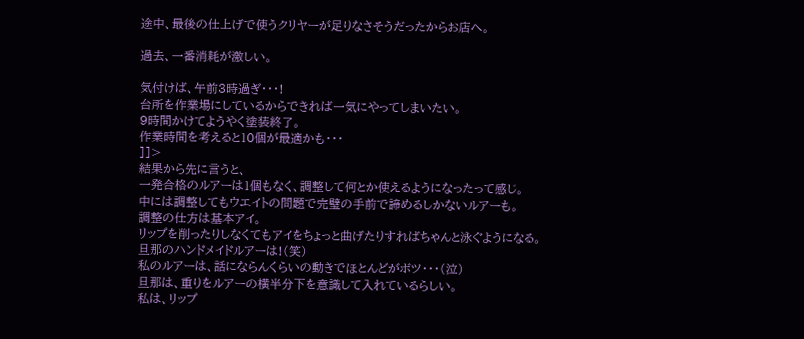途中、最後の仕上げで使うクリヤーが足りなさそうだったからお店へ。

過去、一番消耗が激しい。

気付けば、午前3時過ぎ・・・!
台所を作業場にしているからできれば一気にやってしまいたい。
9時間かけてようやく塗装終了。
作業時間を考えると10個が最適かも・・・
]]>
結果から先に言うと、
一発合格のルアーは1個もなく、調整して何とか使えるようになったって感じ。
中には調整してもウエイトの問題で完璧の手前で諦めるしかないルアーも。
調整の仕方は基本アイ。
リップを削ったりしなくてもアイをちょっと曲げたりすればちゃんと泳ぐようになる。
旦那のハンドメイドルアーは!(笑)
私のルアーは、話にならんくらいの動きでほとんどがボツ・・・(泣)
旦那は、重りをルアーの横半分下を意識して入れているらしい。
私は、リップ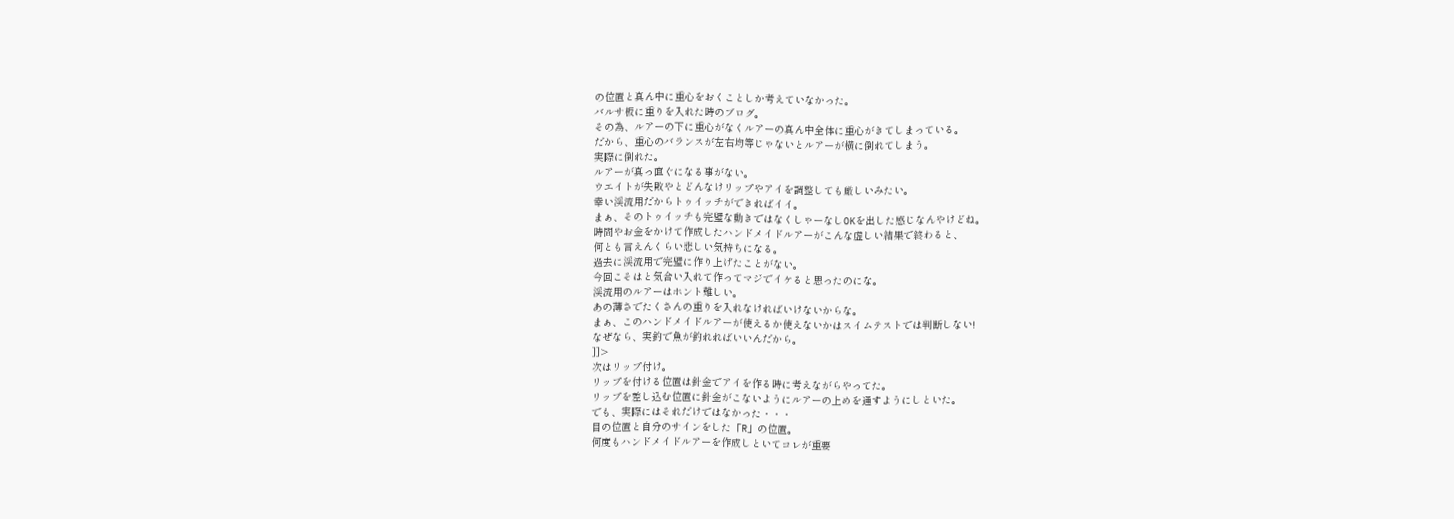の位置と真ん中に重心をおくことしか考えていなかった。
バルサ板に重りを入れた時のブログ。
その為、ルアーの下に重心がなくルアーの真ん中全体に重心がきてしまっている。
だから、重心のバランスが左右均等じゃないとルアーが横に倒れてしまう。
実際に倒れた。
ルアーが真っ直ぐになる事がない。
ウエイトが失敗やとどんなけリップやアイを調整しても厳しいみたい。
幸い渓流用だからトゥイッチができればイイ。
まぁ、そのトゥイッチも完璧な動きではなくしゃーなしOKを出した感じなんやけどね。
時間やお金をかけて作成したハンドメイドルアーがこんな虚しい結果で終わると、
何とも言えんくらい悲しい気持ちになる。
過去に渓流用で完璧に作り上げたことがない。
今回こそはと気合い入れて作ってマジでイケると思ったのにな。
渓流用のルアーはホント難しい。
あの薄さでたくさんの重りを入れなければいけないからな。
まぁ、このハンドメイドルアーが使えるか使えないかはスイムテストでは判断しない!
なぜなら、実釣で魚が釣れればいいんだから。
]]>
次はリップ付け。
リップを付ける位置は針金でアイを作る時に考えながらやってた。
リップを差し込む位置に針金がこないようにルアーの上めを通すようにしといた。
でも、実際にはそれだけではなかった・・・
目の位置と自分のサインをした「R」の位置。
何度もハンドメイドルアーを作成しといてコレが重要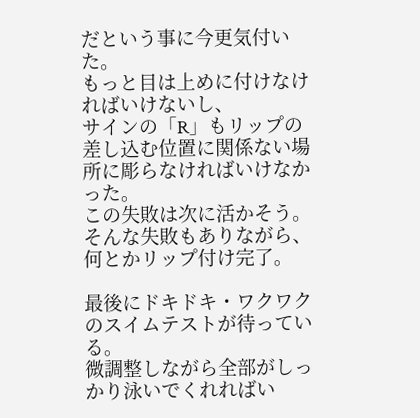だという事に今更気付いた。
もっと目は上めに付けなければいけないし、
サインの「R」もリップの差し込む位置に関係ない場所に彫らなければいけなかった。
この失敗は次に活かそう。
そんな失敗もありながら、何とかリップ付け完了。

最後にドキドキ・ワクワクのスイムテストが待っている。
微調整しながら全部がしっかり泳いでくれればい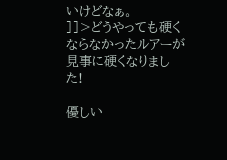いけどなぁ。
]]>どうやっても硬くならなかったルアーが見事に硬くなりました!

優しい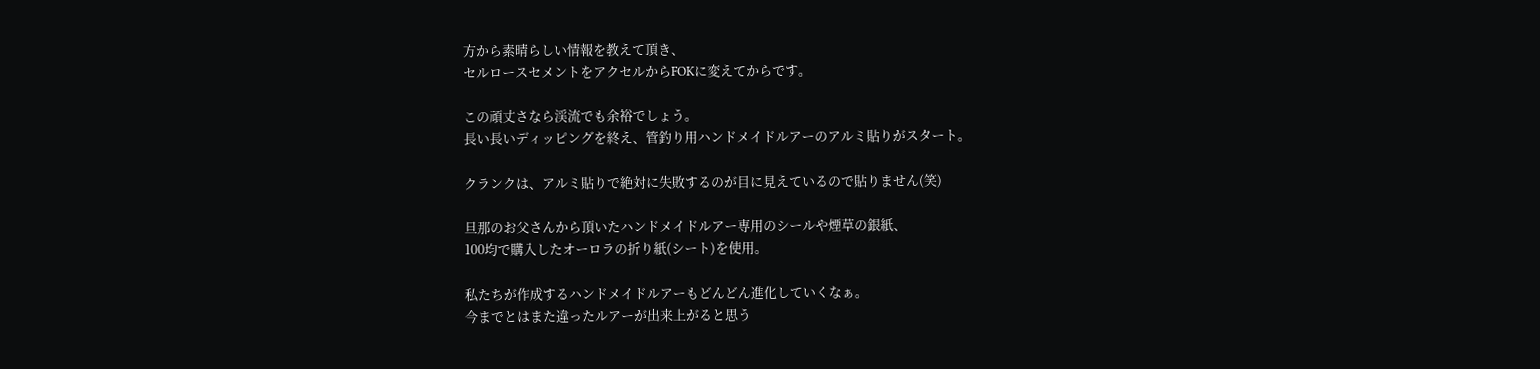方から素晴らしい情報を教えて頂き、
セルロースセメントをアクセルからFOKに変えてからです。

この頑丈さなら渓流でも余裕でしょう。
長い長いディッピングを終え、管釣り用ハンドメイドルアーのアルミ貼りがスタート。

クランクは、アルミ貼りで絶対に失敗するのが目に見えているので貼りません(笑)

旦那のお父さんから頂いたハンドメイドルアー専用のシールや煙草の銀紙、
100均で購入したオーロラの折り紙(シート)を使用。

私たちが作成するハンドメイドルアーもどんどん進化していくなぁ。
今までとはまた違ったルアーが出来上がると思う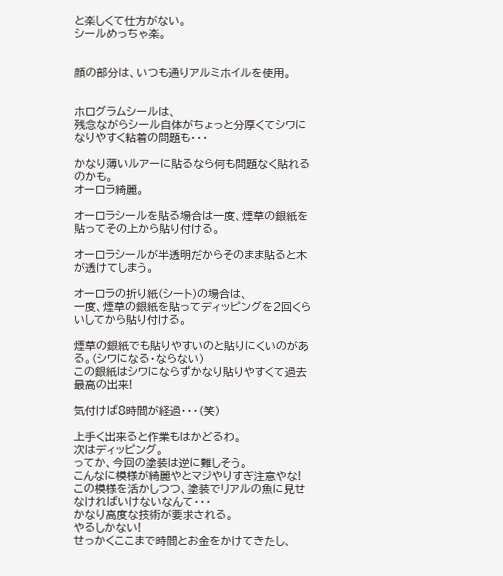と楽しくて仕方がない。
シールめっちゃ楽。


顔の部分は、いつも通りアルミホイルを使用。


ホログラムシールは、
残念ながらシール自体がちょっと分厚くてシワになりやすく粘着の問題も・・・

かなり薄いルアーに貼るなら何も問題なく貼れるのかも。
オーロラ綺麗。

オーロラシールを貼る場合は一度、煙草の銀紙を貼ってその上から貼り付ける。

オーロラシールが半透明だからそのまま貼ると木が透けてしまう。

オーロラの折り紙(シート)の場合は、
一度、煙草の銀紙を貼ってディッピングを2回くらいしてから貼り付ける。

煙草の銀紙でも貼りやすいのと貼りにくいのがある。(シワになる・ならない)
この銀紙はシワにならずかなり貼りやすくて過去最高の出来!

気付けば8時間が経過・・・(笑)

上手く出来ると作業もはかどるわ。
次はディッピング。
ってか、今回の塗装は逆に難しそう。
こんなに模様が綺麗やとマジやりすぎ注意やな!
この模様を活かしつつ、塗装でリアルの魚に見せなければいけないなんて・・・
かなり高度な技術が要求される。
やるしかない!
せっかくここまで時間とお金をかけてきたし、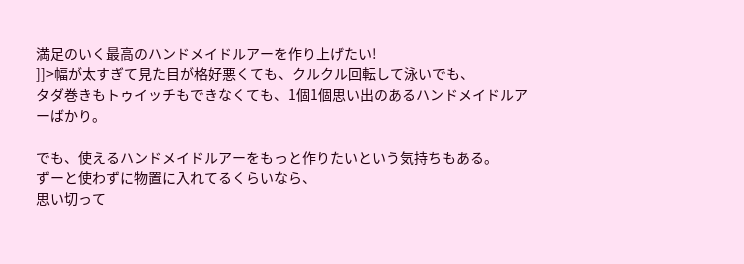満足のいく最高のハンドメイドルアーを作り上げたい!
]]>幅が太すぎて見た目が格好悪くても、クルクル回転して泳いでも、
タダ巻きもトゥイッチもできなくても、1個1個思い出のあるハンドメイドルアーばかり。

でも、使えるハンドメイドルアーをもっと作りたいという気持ちもある。
ずーと使わずに物置に入れてるくらいなら、
思い切って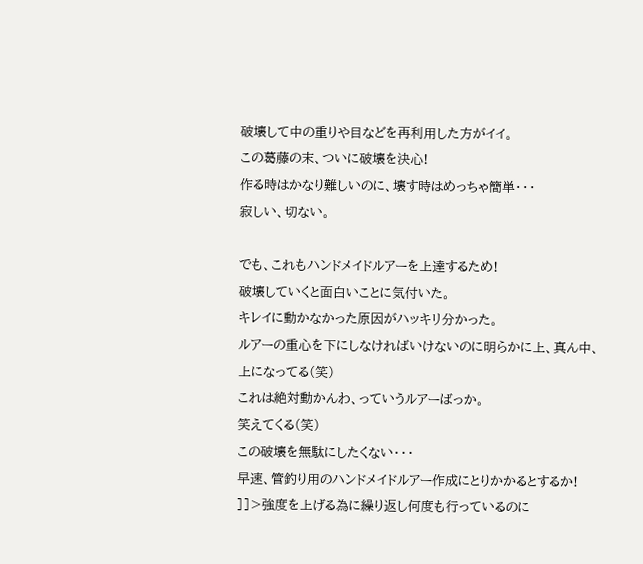破壊して中の重りや目などを再利用した方がイイ。
この葛藤の末、ついに破壊を決心!
作る時はかなり難しいのに、壊す時はめっちゃ簡単・・・
寂しい、切ない。

でも、これもハンドメイドルアーを上達するため!
破壊していくと面白いことに気付いた。
キレイに動かなかった原因がハッキリ分かった。
ルアーの重心を下にしなければいけないのに明らかに上、真ん中、上になってる(笑)
これは絶対動かんわ、っていうルアーばっか。
笑えてくる(笑)
この破壊を無駄にしたくない・・・
早速、管釣り用のハンドメイドルアー作成にとりかかるとするか!
]]>強度を上げる為に繰り返し何度も行っているのに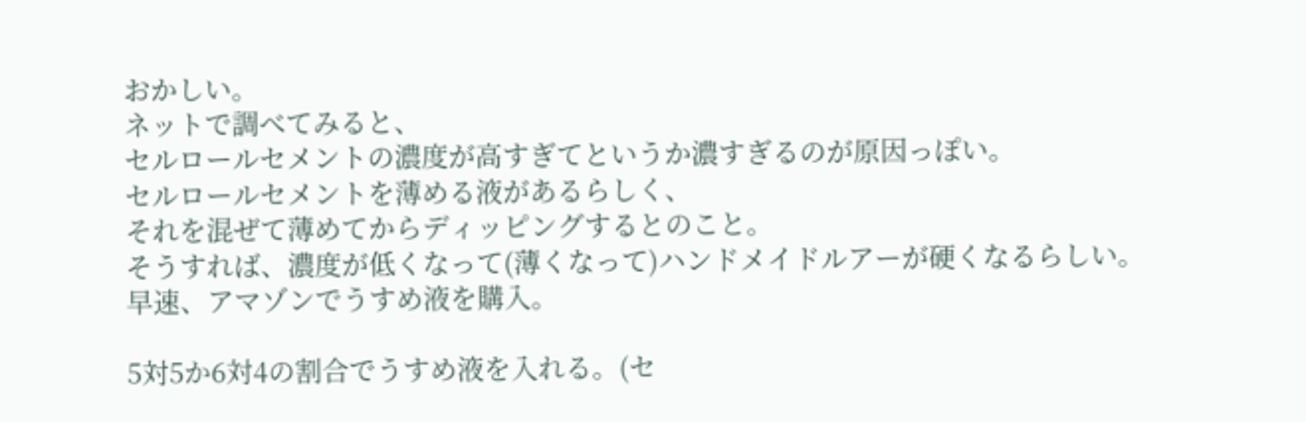おかしい。
ネットで調べてみると、
セルロールセメントの濃度が高すぎてというか濃すぎるのが原因っぽい。
セルロールセメントを薄める液があるらしく、
それを混ぜて薄めてからディッピングするとのこと。
そうすれば、濃度が低くなって(薄くなって)ハンドメイドルアーが硬くなるらしい。
早速、アマゾンでうすめ液を購入。

5対5か6対4の割合でうすめ液を入れる。(セ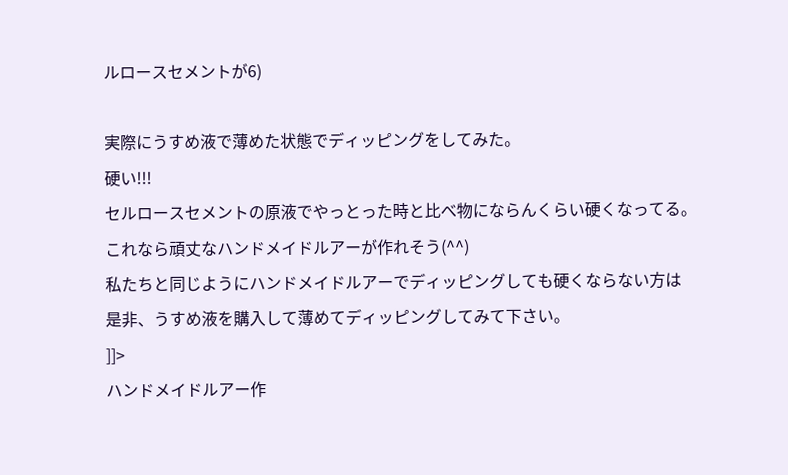ルロースセメントが6)

実際にうすめ液で薄めた状態でディッピングをしてみた。
硬い!!!
セルロースセメントの原液でやっとった時と比べ物にならんくらい硬くなってる。
これなら頑丈なハンドメイドルアーが作れそう(^^)
私たちと同じようにハンドメイドルアーでディッピングしても硬くならない方は
是非、うすめ液を購入して薄めてディッピングしてみて下さい。
]]>
ハンドメイドルアー作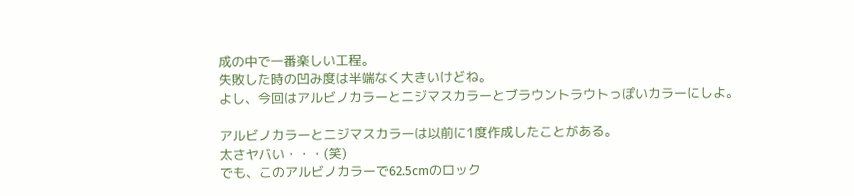成の中で一番楽しい工程。
失敗した時の凹み度は半端なく大きいけどね。
よし、今回はアルビノカラーとニジマスカラーとブラウントラウトっぽいカラーにしよ。

アルビノカラーとニジマスカラーは以前に1度作成したことがある。
太さヤバい・・・(笑)
でも、このアルビノカラーで62.5cmのロック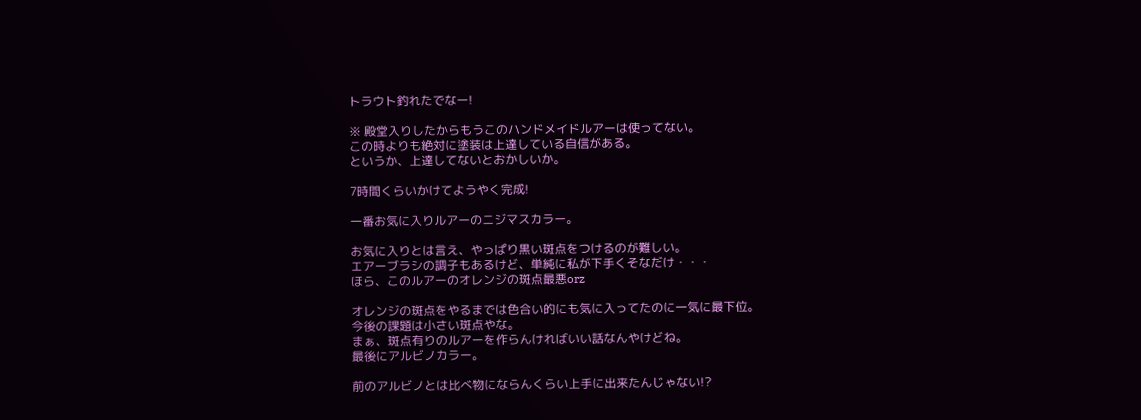トラウト釣れたでなー!

※ 殿堂入りしたからもうこのハンドメイドルアーは使ってない。
この時よりも絶対に塗装は上達している自信がある。
というか、上達してないとおかしいか。

7時間くらいかけてようやく完成!

一番お気に入りルアーのニジマスカラー。

お気に入りとは言え、やっぱり黒い斑点をつけるのが難しい。
エアーブラシの調子もあるけど、単純に私が下手くそなだけ・・・
ほら、このルアーのオレンジの斑点最悪orz

オレンジの斑点をやるまでは色合い的にも気に入ってたのに一気に最下位。
今後の課題は小さい斑点やな。
まぁ、斑点有りのルアーを作らんければいい話なんやけどね。
最後にアルビノカラー。

前のアルビノとは比べ物にならんくらい上手に出来たんじゃない!?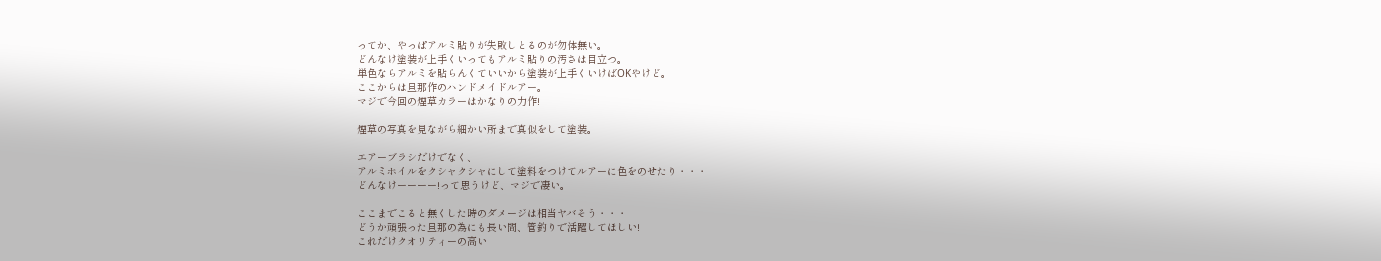ってか、やっぱアルミ貼りが失敗しとるのが勿体無い。
どんなけ塗装が上手くいってもアルミ貼りの汚さは目立つ。
単色ならアルミを貼らんくていいから塗装が上手くいけばOKやけど。
ここからは旦那作のハンドメイドルアー。
マジで今回の煙草カラーはかなりの力作!

煙草の写真を見ながら細かい所まで真似をして塗装。

エアーブラシだけでなく、
アルミホイルをクシャクシャにして塗料をつけてルアーに色をのせたり・・・
どんなけーーーー!って思うけど、マジで凄い。

ここまでこると無くした時のダメージは相当ヤバそう・・・
どうか頑張った旦那の為にも長い間、管釣りで活躍してほしい!
これだけクオリティーの高い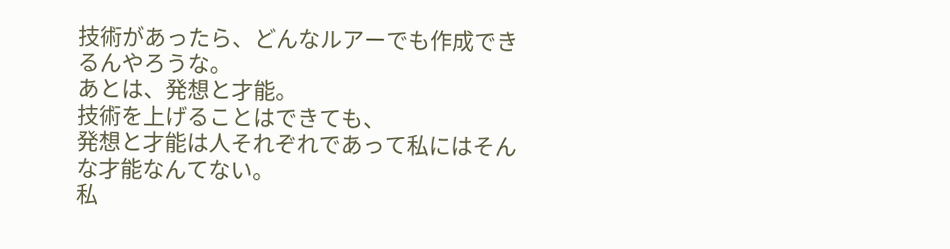技術があったら、どんなルアーでも作成できるんやろうな。
あとは、発想と才能。
技術を上げることはできても、
発想と才能は人それぞれであって私にはそんな才能なんてない。
私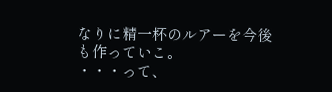なりに精一杯のルアーを今後も作っていこ。
・・・って、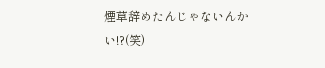煙草辞めたんじゃないんかい!?(笑)